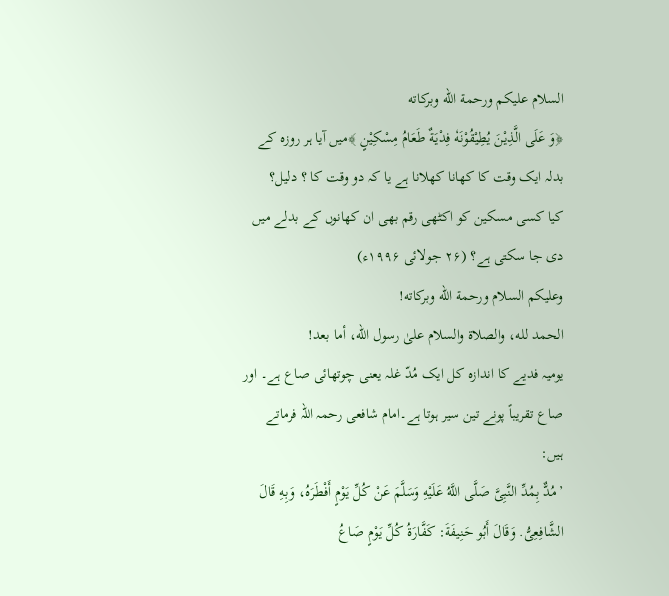السلام عليكم ورحمة الله وبركاته
﴿وَ عَلَی الَّذِیْنَ یُطِیْقُوْنَهٗ فِدْیَةٌ طَعَامُ مِسْکِیْنٍ ﴾میں آیا ہر روزہ کے بدلہ ایک وقت کا کھانا کھلانا ہے یا کہ دو وقت کا ؟ دلیل؟
کیا کسی مسکین کو اکٹھی رقم بھی ان کھانوں کے بدلے میں دی جا سکتی ہے؟ (۲۶ جولائی ۱۹۹۶ء)
وعلیکم السلام ورحمة الله وبرکاته!
الحمد لله، والصلاة والسلام علىٰ رسول الله، أما بعد!
یومیہ فدیے کا اندازہ کل ایک مُدّ غلہ یعنی چوتھائی صاع ہے۔ اور صاع تقریباً پونے تین سیر ہوتا ہے۔امام شافعی رحمہ اللہ فرماتے ہیں:
’مُدٌّ بِمُدِّ النَّبِیَّ صَلَّی اللَّهُ عَلَیْهِ وَسَلَّمَ عَنْ کُلِّ یَوْمٍ أَفْطَرَهُ، وَبِهِ قَالَ الشَّافِعِیُّ. وَقَالَ أَبُو حَنِیفَةَ: کَفَّارَةُ کُلِّ یَوْمٍ صَاعُ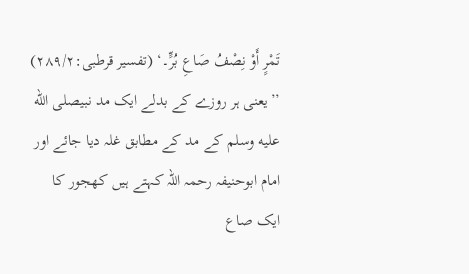تَمْرٍ أَوْ نِصْفُ صَاعِ بُرٍّ۔‘ (تفسیر قرطبی:۲۸۹/۲)
’’یعنی ہر روزے کے بدلے ایک مد نبیصلى الله عليه وسلم کے مد کے مطابق غلہ دیا جائے اور امام ابوحنیفہ رحمہ اللہ کہتے ہیں کھجور کا ایک صاع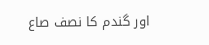اور گندم کا نصف صاع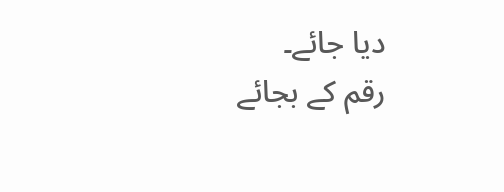دیا جائے۔
رقم کے بجائے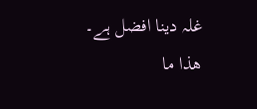غلہ دینا افضل ہے۔
ھذا ما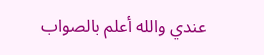عندي والله أعلم بالصواب